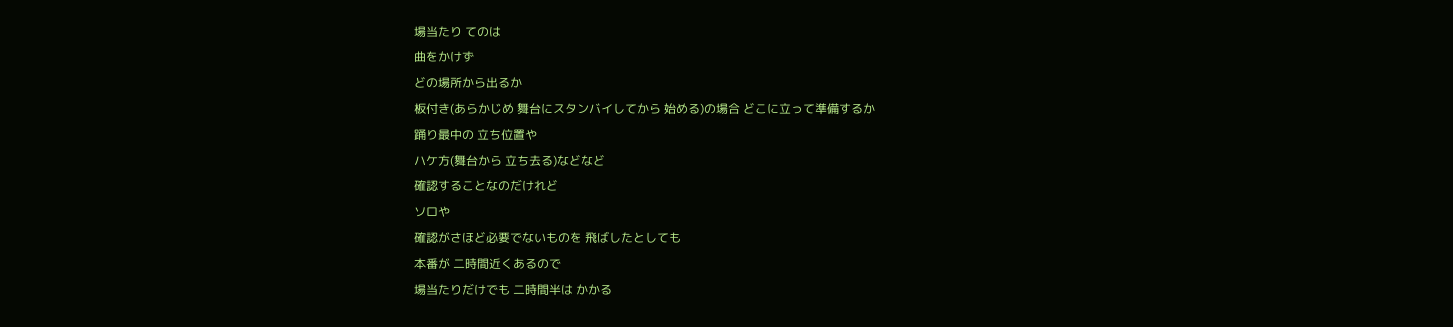場当たり てのは
曲をかけず
どの場所から出るか
板付き(あらかじめ 舞台にスタンバイしてから 始める)の場合 どこに立って準備するか
踊り最中の 立ち位置や
ハケ方(舞台から 立ち去る)などなど
確認することなのだけれど
ソロや
確認がさほど必要でないものを 飛ばしたとしても
本番が 二時間近くあるので
場当たりだけでも 二時間半は かかる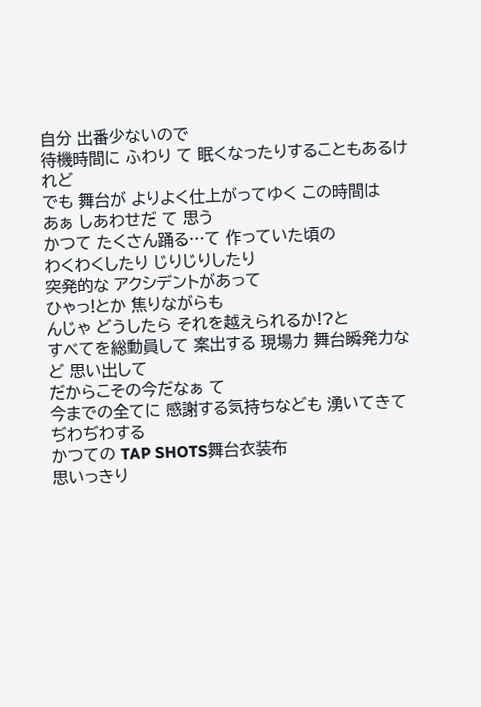自分 出番少ないので
待機時間に ふわり て 眠くなったりすることもあるけれど
でも 舞台が よりよく仕上がってゆく この時間は
あぁ しあわせだ て 思う
かつて たくさん踊る…て 作っていた頃の
わくわくしたり じりじりしたり
突発的な アクシデントがあって
ひゃっ!とか 焦りながらも
んじゃ どうしたら それを越えられるか!?と
すべてを総動員して 案出する 現場力 舞台瞬発力など 思い出して
だからこその今だなぁ て
今までの全てに 感謝する気持ちなども 湧いてきて
ぢわぢわする
かつての TAP SHOTS舞台衣装布
思いっきり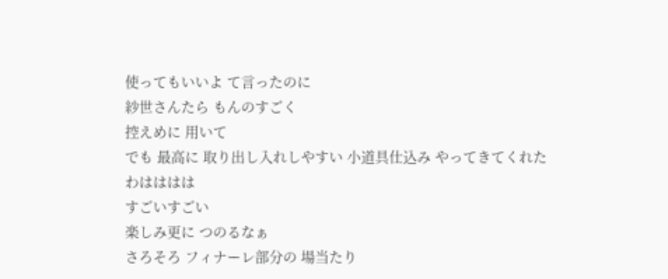使ってもいいよ て言ったのに
紗世さんたら もんのすごく
控えめに 用いて
でも 最高に 取り出し入れしやすい 小道具仕込み やってきてくれた
わはははは
すごいすごい
楽しみ更に つのるなぁ
さろそろ フィナーレ部分の 場当たり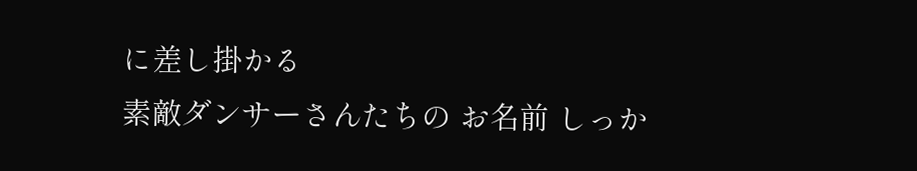に差し掛かる
素敵ダンサーさんたちの お名前 しっか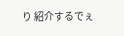り 紹介するでぇ